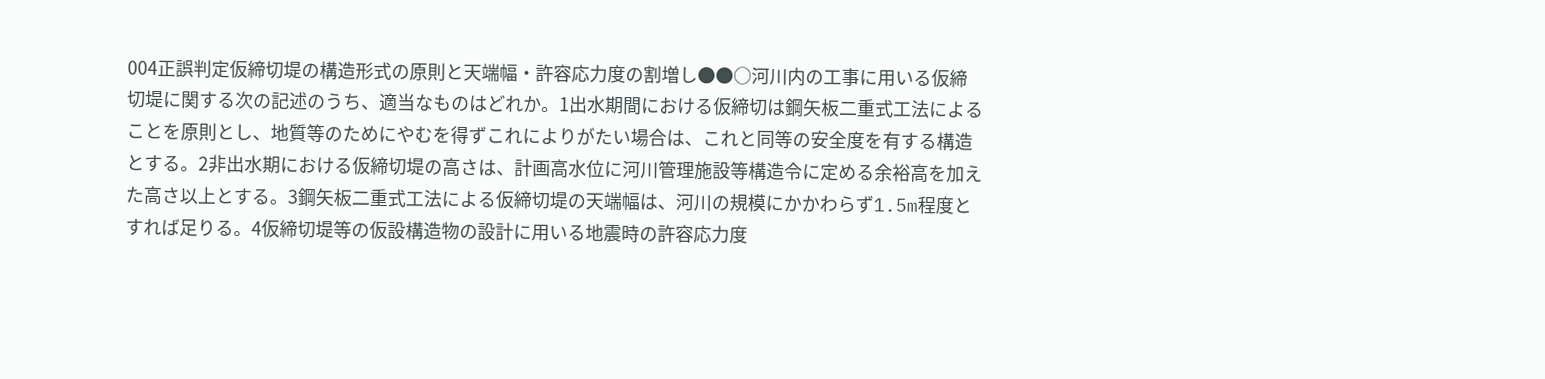004正誤判定仮締切堤の構造形式の原則と天端幅・許容応力度の割増し●●○河川内の工事に用いる仮締切堤に関する次の記述のうち、適当なものはどれか。1出水期間における仮締切は鋼矢板二重式工法によることを原則とし、地質等のためにやむを得ずこれによりがたい場合は、これと同等の安全度を有する構造とする。2非出水期における仮締切堤の高さは、計画高水位に河川管理施設等構造令に定める余裕高を加えた高さ以上とする。3鋼矢板二重式工法による仮締切堤の天端幅は、河川の規模にかかわらず1.5m程度とすれば足りる。4仮締切堤等の仮設構造物の設計に用いる地震時の許容応力度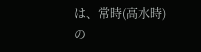は、常時(高水時)の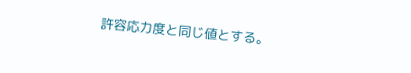許容応力度と同じ値とする。